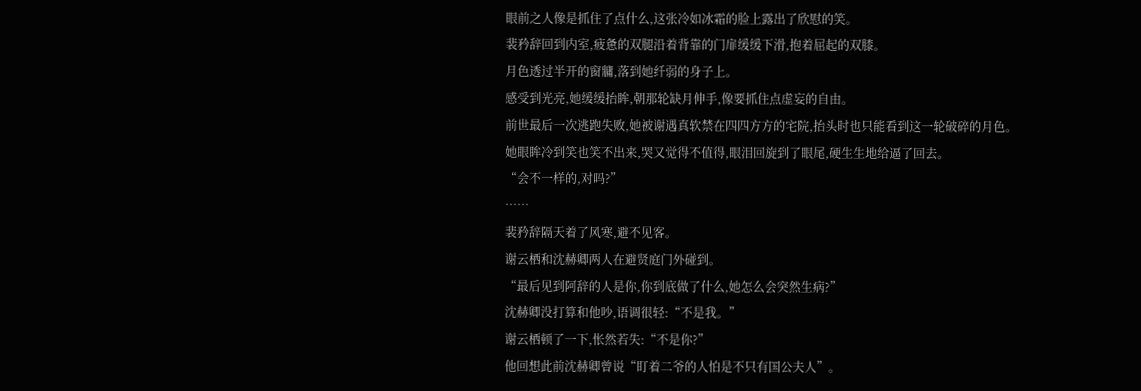眼前之人像是抓住了点什么,这张冷如冰霜的脸上露出了欣慰的笑。
裴矜辞回到内室,疲惫的双腿沿着背靠的门扉缓缓下滑,抱着屈起的双膝。
月色透过半开的窗牅,落到她纤弱的身子上。
感受到光亮,她缓缓抬眸,朝那轮缺月伸手,像要抓住点虚妄的自由。
前世最后一次逃跑失败,她被谢遇真软禁在四四方方的宅院,抬头时也只能看到这一轮破碎的月色。
她眼眸冷到笑也笑不出来,哭又觉得不值得,眼泪回旋到了眼尾,硬生生地给逼了回去。
“会不一样的,对吗?”
……
裴矜辞隔天着了风寒,避不见客。
谢云栖和沈赫卿两人在避贤庭门外碰到。
“最后见到阿辞的人是你,你到底做了什么,她怎么会突然生病?”
沈赫卿没打算和他吵,语调很轻:“不是我。”
谢云栖顿了一下,怅然若失:“不是你?”
他回想此前沈赫卿曾说“盯着二爷的人怕是不只有国公夫人”。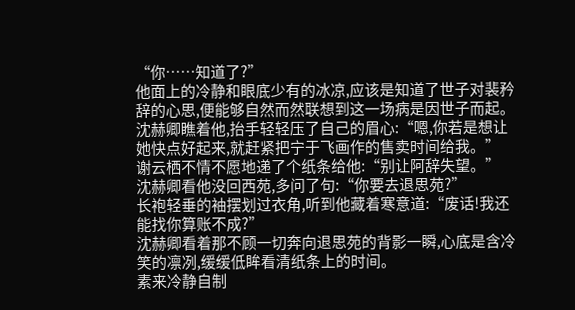“你……知道了?”
他面上的冷静和眼底少有的冰凉,应该是知道了世子对裴矜辞的心思,便能够自然而然联想到这一场病是因世子而起。
沈赫卿瞧着他,抬手轻轻压了自己的眉心:“嗯,你若是想让她快点好起来,就赶紧把宁于飞画作的售卖时间给我。”
谢云栖不情不愿地递了个纸条给他:“别让阿辞失望。”
沈赫卿看他没回西苑,多问了句:“你要去退思苑?”
长袍轻垂的袖摆划过衣角,听到他藏着寒意道:“废话!我还能找你算账不成?”
沈赫卿看着那不顾一切奔向退思苑的背影一瞬,心底是含冷笑的凛冽,缓缓低眸看清纸条上的时间。
素来冷静自制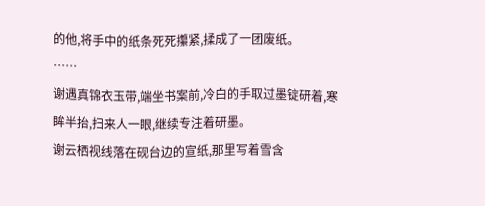的他,将手中的纸条死死攥紧,揉成了一团废纸。
……
谢遇真锦衣玉带,端坐书案前,冷白的手取过墨锭研着,寒眸半抬,扫来人一眼,继续专注着研墨。
谢云栖视线落在砚台边的宣纸,那里写着雪含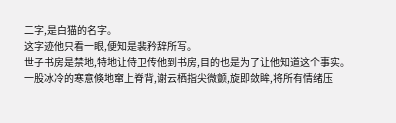二字,是白猫的名字。
这字迹他只看一眼,便知是裴矜辞所写。
世子书房是禁地,特地让侍卫传他到书房,目的也是为了让他知道这个事实。
一股冰冷的寒意倏地窜上脊背,谢云栖指尖微颤,旋即敛眸,将所有情绪压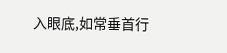入眼底,如常垂首行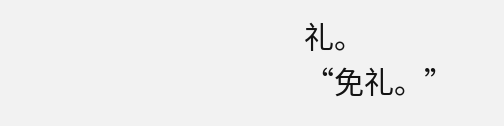礼。
“免礼。”